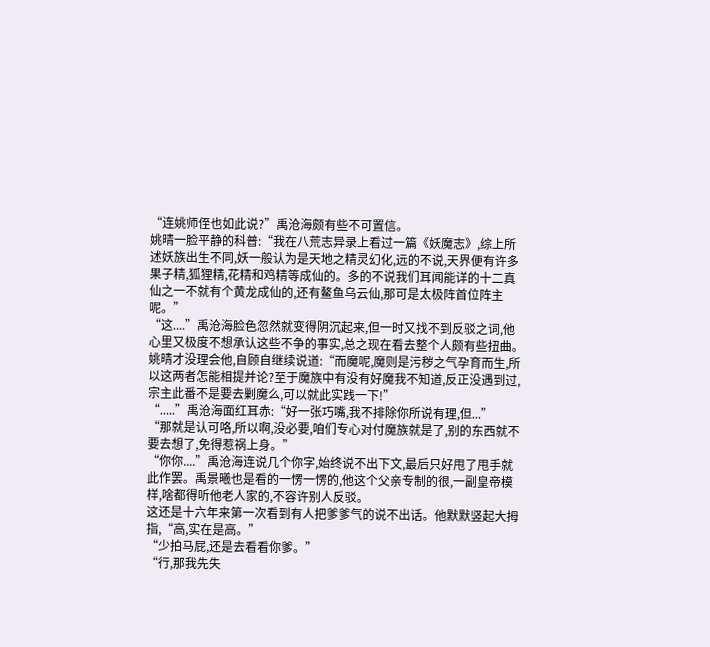“连姚师侄也如此说?”禹沧海颇有些不可置信。
姚晴一脸平静的科普:“我在八荒志异录上看过一篇《妖魔志》,综上所述妖族出生不同,妖一般认为是天地之精灵幻化,远的不说,天界便有许多果子精,狐狸精,花精和鸡精等成仙的。多的不说我们耳闻能详的十二真仙之一不就有个黄龙成仙的,还有鳌鱼乌云仙,那可是太极阵首位阵主呢。”
“这....”禹沧海脸色忽然就变得阴沉起来,但一时又找不到反驳之词,他心里又极度不想承认这些不争的事实,总之现在看去整个人颇有些扭曲。
姚晴才没理会他,自顾自继续说道:“而魔呢,魔则是污秽之气孕育而生,所以这两者怎能相提并论?至于魔族中有没有好魔我不知道,反正没遇到过,宗主此番不是要去剿魔么,可以就此实践一下!”
“.....”禹沧海面红耳赤:“好一张巧嘴,我不排除你所说有理,但...”
“那就是认可咯,所以啊,没必要,咱们专心对付魔族就是了,别的东西就不要去想了,免得惹祸上身。”
“你你....”禹沧海连说几个你字,始终说不出下文,最后只好甩了甩手就此作罢。禹景曦也是看的一愣一愣的,他这个父亲专制的很,一副皇帝模样,啥都得听他老人家的,不容许别人反驳。
这还是十六年来第一次看到有人把爹爹气的说不出话。他默默竖起大拇指,“高,实在是高。”
“少拍马屁,还是去看看你爹。”
“行,那我先失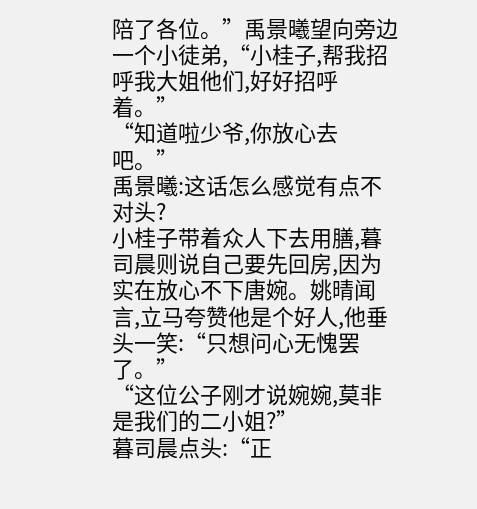陪了各位。”禹景曦望向旁边一个小徒弟,“小桂子,帮我招呼我大姐他们,好好招呼着。”
“知道啦少爷,你放心去吧。”
禹景曦:这话怎么感觉有点不对头?
小桂子带着众人下去用膳,暮司晨则说自己要先回房,因为实在放心不下唐婉。姚晴闻言,立马夸赞他是个好人,他垂头一笑:“只想问心无愧罢了。”
“这位公子刚才说婉婉,莫非是我们的二小姐?”
暮司晨点头:“正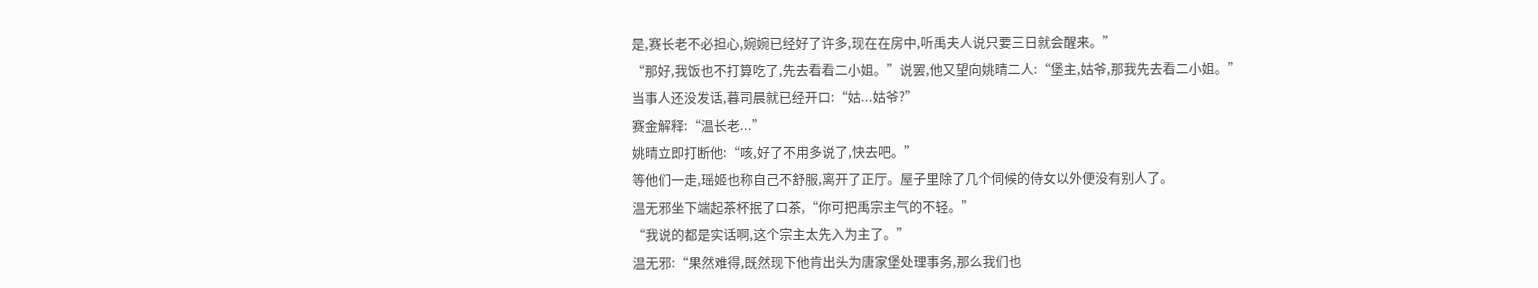是,赛长老不必担心,婉婉已经好了许多,现在在房中,听禹夫人说只要三日就会醒来。”
“那好,我饭也不打算吃了,先去看看二小姐。”说罢,他又望向姚晴二人:“堡主,姑爷,那我先去看二小姐。”
当事人还没发话,暮司晨就已经开口:“姑...姑爷?”
赛金解释:“温长老...”
姚晴立即打断他:“咳,好了不用多说了,快去吧。”
等他们一走,瑶姬也称自己不舒服,离开了正厅。屋子里除了几个伺候的侍女以外便没有别人了。
温无邪坐下端起茶杯抿了口茶,“你可把禹宗主气的不轻。”
“我说的都是实话啊,这个宗主太先入为主了。”
温无邪:“果然难得,既然现下他肯出头为唐家堡处理事务,那么我们也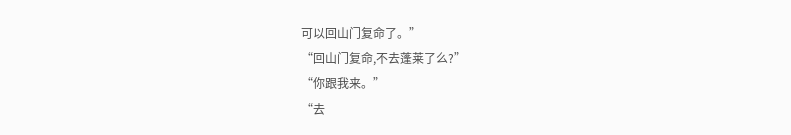可以回山门复命了。”
“回山门复命,不去蓬莱了么?”
“你跟我来。”
“去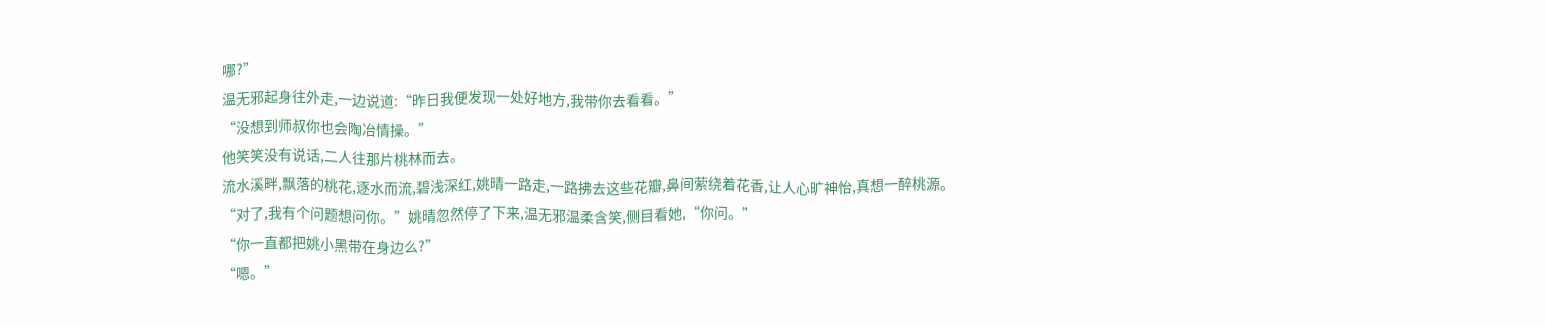哪?”
温无邪起身往外走,一边说道:“昨日我便发现一处好地方,我带你去看看。”
“没想到师叔你也会陶冶情操。”
他笑笑没有说话,二人往那片桃林而去。
流水溪畔,飘落的桃花,逐水而流,碧浅深红,姚晴一路走,一路拂去这些花瓣,鼻间萦绕着花香,让人心旷神怡,真想一醉桃源。
“对了,我有个问题想问你。”姚晴忽然停了下来,温无邪温柔含笑,侧目看她,“你问。”
“你一直都把姚小黑带在身边么?”
“嗯。”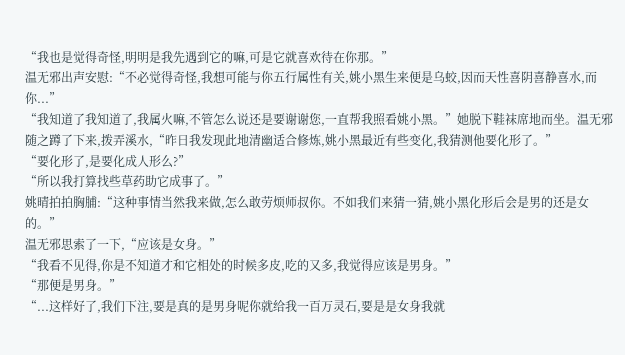“我也是觉得奇怪,明明是我先遇到它的嘛,可是它就喜欢待在你那。”
温无邪出声安慰:“不必觉得奇怪,我想可能与你五行属性有关,姚小黑生来便是乌蛟,因而天性喜阴喜静喜水,而你...”
“我知道了我知道了,我属火嘛,不管怎么说还是要谢谢您,一直帮我照看姚小黑。”她脱下鞋袜席地而坐。温无邪随之蹲了下来,拨弄溪水,“昨日我发现此地清幽适合修炼,姚小黑最近有些变化,我猜测他要化形了。”
“要化形了,是要化成人形么?”
“所以我打算找些草药助它成事了。”
姚晴拍拍胸脯:“这种事情当然我来做,怎么敢劳烦师叔你。不如我们来猜一猜,姚小黑化形后会是男的还是女的。”
温无邪思索了一下,“应该是女身。”
“我看不见得,你是不知道才和它相处的时候多皮,吃的又多,我觉得应该是男身。”
“那便是男身。”
“...这样好了,我们下注,要是真的是男身呢你就给我一百万灵石,要是是女身我就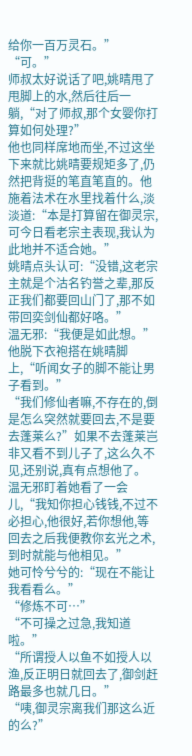给你一百万灵石。”
“可。”
师叔太好说话了吧,姚晴甩了甩脚上的水,然后往后一躺,“对了师叔,那个女婴你打算如何处理?”
他也同样席地而坐,不过这坐下来就比姚晴要规矩多了,仍然把背挺的笔直笔直的。他施着法术在水里找着什么,淡淡道:“本是打算留在御灵宗,可今日看老宗主表现,我认为此地并不适合她。”
姚晴点头认可:“没错,这老宗主就是个沽名钓誉之辈,那反正我们都要回山门了,那不如带回奕剑仙都好咯。”
温无邪:“我便是如此想。”他脱下衣袍搭在姚晴脚上,“听闻女子的脚不能让男子看到。”
“我们修仙者嘛,不存在的,倒是怎么突然就要回去,不是要去蓬莱么?”如果不去蓬莱岂非又看不到儿子了,这么久不见,还别说,真有点想他了。
温无邪盯着她看了一会儿,“我知你担心钱钱,不过不必担心,他很好,若你想他,等回去之后我便教你玄光之术,到时就能与他相见。”
她可怜兮兮的:“现在不能让我看看么。”
“修炼不可…”
“不可操之过急,我知道啦。”
“所谓授人以鱼不如授人以渔,反正明日就回去了,御剑赶路最多也就几日。”
“咦,御灵宗离我们那这么近的么?”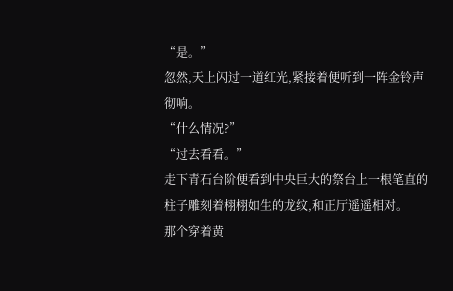“是。”
忽然,天上闪过一道红光,紧接着便听到一阵金铃声彻响。
“什么情况?”
“过去看看。”
走下青石台阶便看到中央巨大的祭台上一根笔直的柱子雕刻着栩栩如生的龙纹,和正厅遥遥相对。
那个穿着黄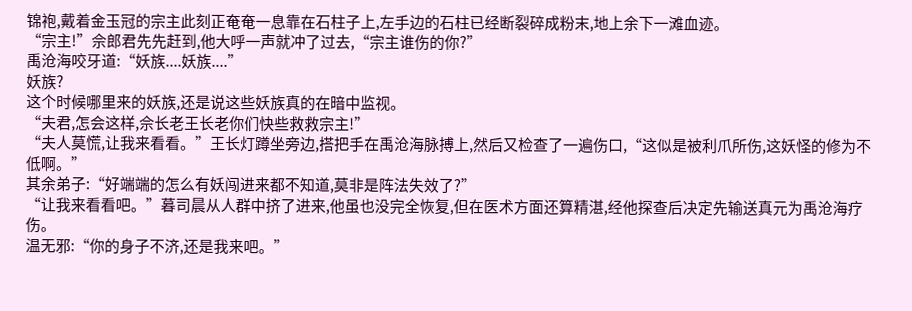锦袍,戴着金玉冠的宗主此刻正奄奄一息靠在石柱子上,左手边的石柱已经断裂碎成粉末,地上余下一滩血迹。
“宗主!”佘郎君先先赶到,他大呼一声就冲了过去,“宗主谁伤的你?”
禹沧海咬牙道:“妖族....妖族....”
妖族?
这个时候哪里来的妖族,还是说这些妖族真的在暗中监视。
“夫君,怎会这样,佘长老王长老你们快些救救宗主!”
“夫人莫慌,让我来看看。”王长灯蹲坐旁边,搭把手在禹沧海脉搏上,然后又检查了一遍伤口,“这似是被利爪所伤,这妖怪的修为不低啊。”
其余弟子:“好端端的怎么有妖闯进来都不知道,莫非是阵法失效了?”
“让我来看看吧。”暮司晨从人群中挤了进来,他虽也没完全恢复,但在医术方面还算精湛,经他探查后决定先输送真元为禹沧海疗伤。
温无邪:“你的身子不济,还是我来吧。”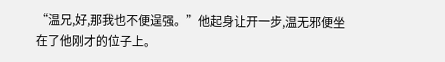“温兄,好,那我也不便逞强。”他起身让开一步,温无邪便坐在了他刚才的位子上。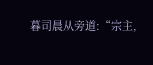暮司晨从旁道:“宗主,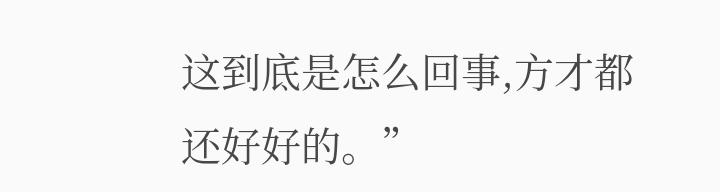这到底是怎么回事,方才都还好好的。”